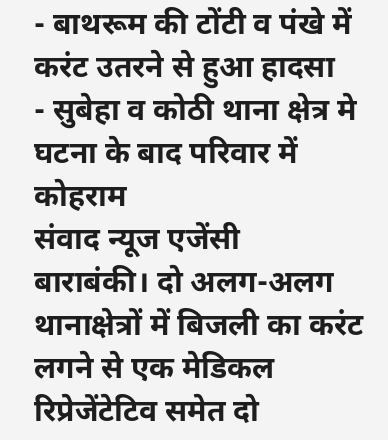- बाथरूम की टोंटी व पंखे में करंट उतरने से हुआ हादसा
- सुबेहा व कोठी थाना क्षेत्र मे घटना के बाद परिवार में कोहराम
संवाद न्यूज एजेंसी
बाराबंकी। दो अलग-अलग थानाक्षेत्रों में बिजली का करंट लगने से एक मेडिकल रिप्रेजेंटेटिव समेत दो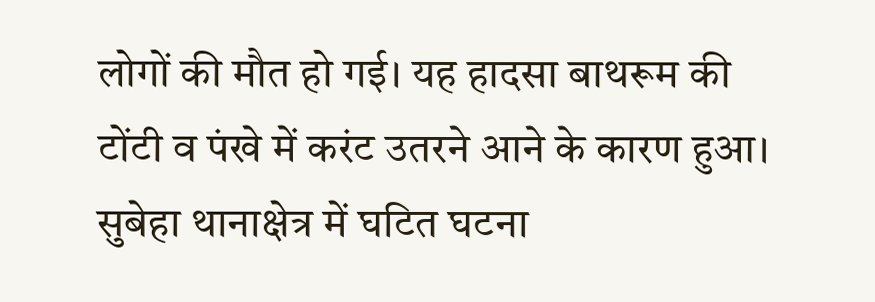लोगों की मौत हो गई। यह हादसा बाथरूम की टोंटी व पंखे में करंट उतरने आने के कारण हुआ। सुबेहा थानाक्षेत्र में घटित घटना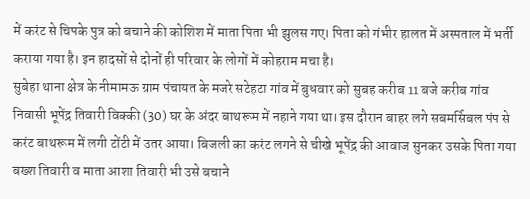में करंट से चिपके पुत्र को बचाने की कोशिश में माता पिता भी झुलस गए। पिता को गंभीर हालत में अस्पताल में भर्ती कराया गया है। इन हादसों से दोनों ही परिवार के लोगों में कोहराम मचा है।
सुबेहा थाना क्षेत्र के नीमामऊ ग्राम पंचायत के मजरे सटेहटा गांव में बुधवार को सुबह करीब 11 बजे करीब गांव निवासी भूपेंद्र तिवारी विक्की (30) घर के अंदर बाथरूम में नहाने गया था। इस दौरान बाहर लगे सबमर्सिबल पंप से करंट बाथरूम में लगी टोंटी में उतर आया। बिजली का करंट लगने से चीखे भूपेंद्र की आवाज सुनकर उसके पिता गया बख्श तिवारी व माता आशा तिवारी भी उसे बचाने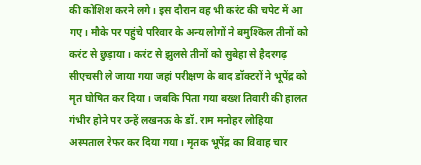की कोशिश करने लगे। इस दौरान वह भी करंट की चपेट में आ गए। मौके पर पहुंचे परिवार के अन्य लोगों ने बमुश्किल तीनों को करंट से छुड़ाया। करंट से झुलसे तीनों को सुबेहा से हैदरगढ़ सीएचसी ले जाया गया जहां परीक्षण के बाद डॉक्टरों ने भूपेंद्र को मृत घोषित कर दिया। जबकि पिता गया बख्श तिवारी की हालत गंभीर होने पर उन्हें लखनऊ के डॉ. राम मनोहर लोहिया अस्पताल रेफर कर दिया गया। मृतक भूपेंद्र का विवाह चार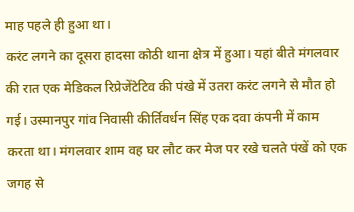माह पहले ही हुआ था।
करंट लगने का दूसरा हादसा कोठी थाना क्षेत्र में हुआ। यहां बीते मंगलवार की रात एक मेडिकल रिप्रेजेंटेटिव की पंखे में उतरा करंट लगने से मौत हो गई। उस्मानपुर गांव निवासी कीर्तिवर्धन सिंह एक दवा कंपनी में काम करता था। मंगलवार शाम वह घर लौट कर मेज पर रखे चलते पंखें को एक जगह से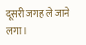दूसरी जगह ले जाने लगा।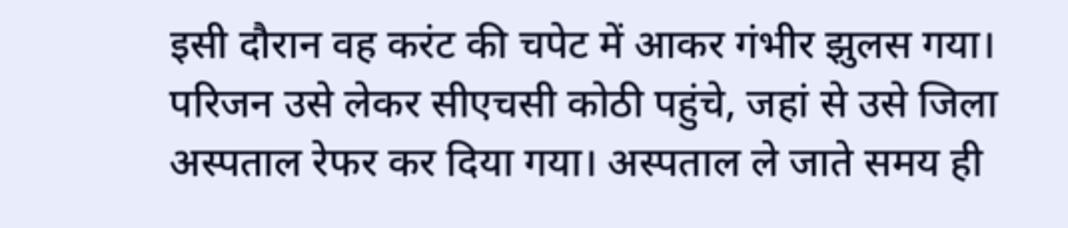इसी दौरान वह करंट की चपेट में आकर गंभीर झुलस गया। परिजन उसे लेकर सीएचसी कोठी पहुंचे, जहां से उसे जिला अस्पताल रेफर कर दिया गया। अस्पताल ले जाते समय ही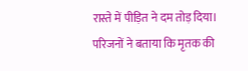रास्ते में पीड़ित ने दम तोड़ दिया। परिजनों ने बताया कि मृतक की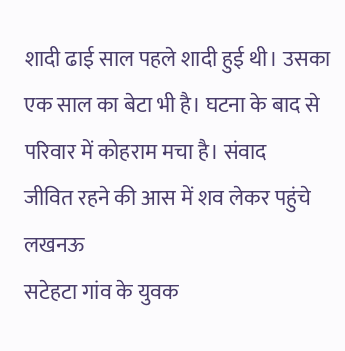शादी ढाई साल पहले शादी हुई थी। उसका एक साल का बेटा भी है। घटना के बाद से परिवार में कोहराम मचा है। संवाद
जीवित रहने की आस में शव लेकर पहुंचे लखनऊ
सटेहटा गांव के युवक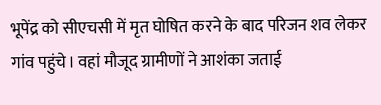भूपेंद्र को सीएचसी में मृत घोषित करने के बाद परिजन शव लेकर गांव पहुंचे। वहां मौजूद ग्रामीणों ने आशंका जताई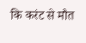कि करंट से मौत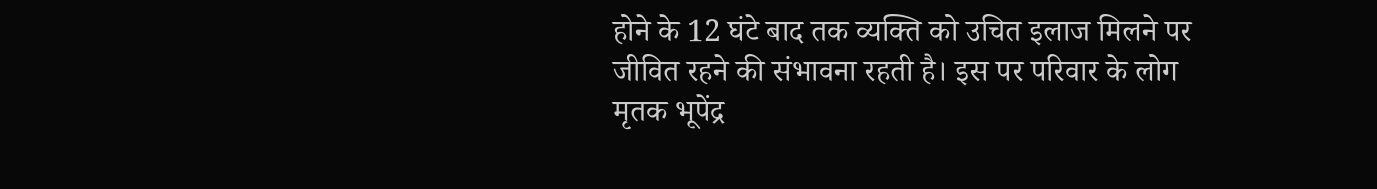होने के 12 घंटे बाद तक व्यक्ति को उचित इलाज मिलने पर जीवित रहने की संभावना रहती है। इस पर परिवार के लोग मृतक भूपेंद्र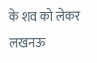के शव को लेकर लखनऊ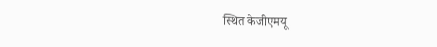स्थित केजीएमयू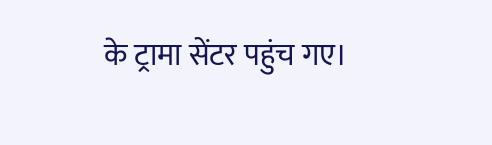के ट्रामा सेंटर पहुंच गए।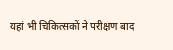यहां भी चिकित्सकों ने परीक्षण बाद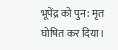भूपेंद्र को पुन: मृत घोषित कर दिया।